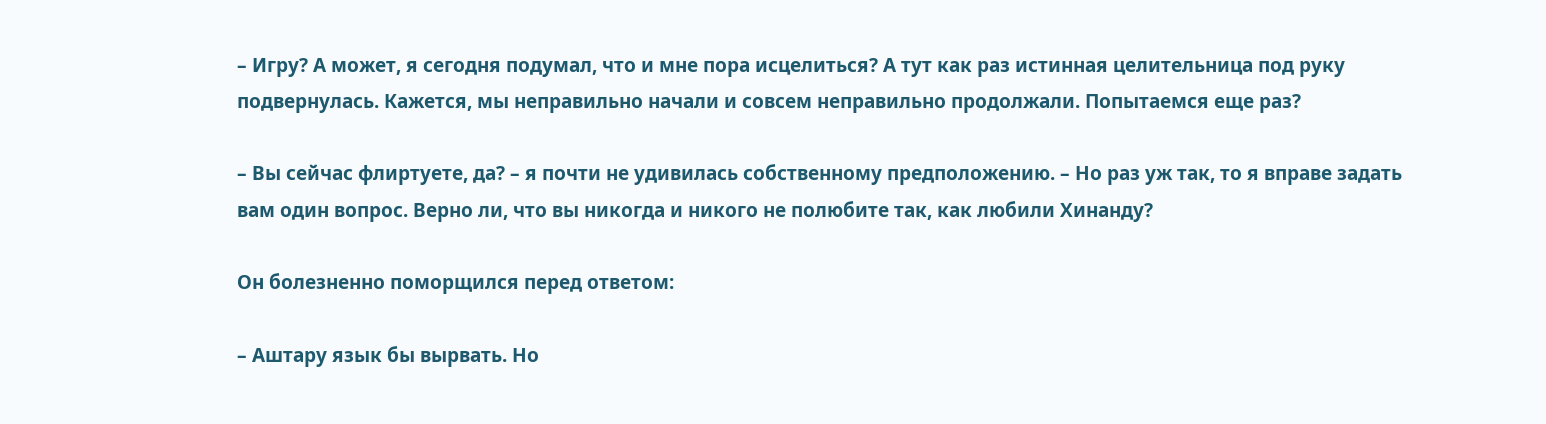– Игру? А может, я сегодня подумал, что и мне пора исцелиться? А тут как раз истинная целительница под руку подвернулась. Кажется, мы неправильно начали и совсем неправильно продолжали. Попытаемся еще раз?

– Вы сейчас флиртуете, да? – я почти не удивилась собственному предположению. – Но раз уж так, то я вправе задать вам один вопрос. Верно ли, что вы никогда и никого не полюбите так, как любили Хинанду?

Он болезненно поморщился перед ответом:

– Аштару язык бы вырвать. Но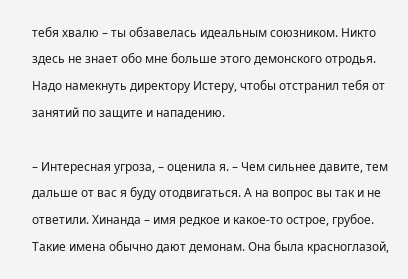тебя хвалю – ты обзавелась идеальным союзником. Никто здесь не знает обо мне больше этого демонского отродья. Надо намекнуть директору Истеру, чтобы отстранил тебя от занятий по защите и нападению.

– Интересная угроза, – оценила я. – Чем сильнее давите, тем дальше от вас я буду отодвигаться. А на вопрос вы так и не ответили. Хинанда – имя редкое и какое-то острое, грубое. Такие имена обычно дают демонам. Она была красноглазой,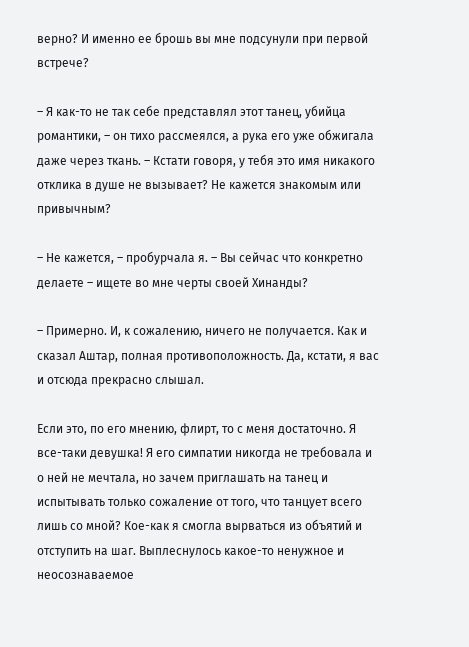верно? И именно ее брошь вы мне подсунули при первой встрече?

– Я как-то не так себе представлял этот танец, убийца романтики, – он тихо рассмеялся, а рука его уже обжигала даже через ткань. – Кстати говоря, у тебя это имя никакого отклика в душе не вызывает? Не кажется знакомым или привычным?

– Не кажется, – пробурчала я. – Вы сейчас что конкретно делаете – ищете во мне черты своей Хинанды?

– Примерно. И, к сожалению, ничего не получается. Как и сказал Аштар, полная противоположность. Да, кстати, я вас и отсюда прекрасно слышал.

Если это, по его мнению, флирт, то с меня достаточно. Я все-таки девушка! Я его симпатии никогда не требовала и о ней не мечтала, но зачем приглашать на танец и испытывать только сожаление от того, что танцует всего лишь со мной? Кое-как я смогла вырваться из объятий и отступить на шаг. Выплеснулось какое-то ненужное и неосознаваемое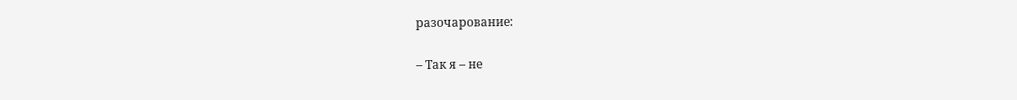разочарование:

– Так я – не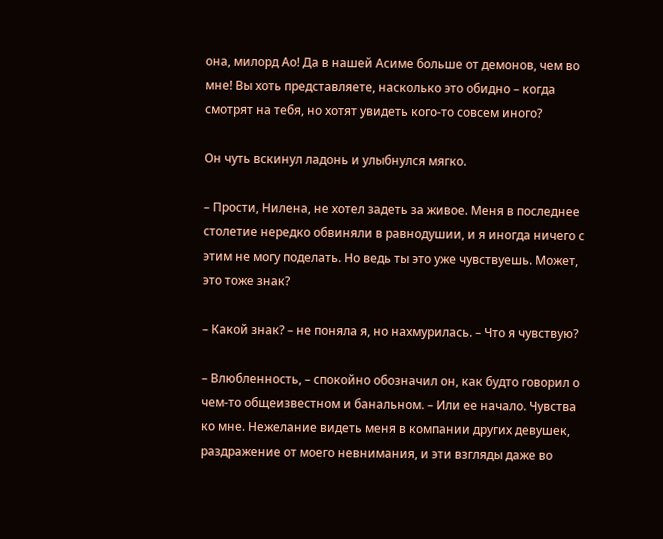она, милорд Ао! Да в нашей Асиме больше от демонов, чем во мне! Вы хоть представляете, насколько это обидно – когда смотрят на тебя, но хотят увидеть кого-то совсем иного?

Он чуть вскинул ладонь и улыбнулся мягко.

– Прости, Нилена, не хотел задеть за живое. Меня в последнее столетие нередко обвиняли в равнодушии, и я иногда ничего с этим не могу поделать. Но ведь ты это уже чувствуешь. Может, это тоже знак?

– Какой знак? – не поняла я, но нахмурилась. – Что я чувствую?

– Влюбленность, – спокойно обозначил он, как будто говорил о чем-то общеизвестном и банальном. – Или ее начало. Чувства ко мне. Нежелание видеть меня в компании других девушек, раздражение от моего невнимания, и эти взгляды даже во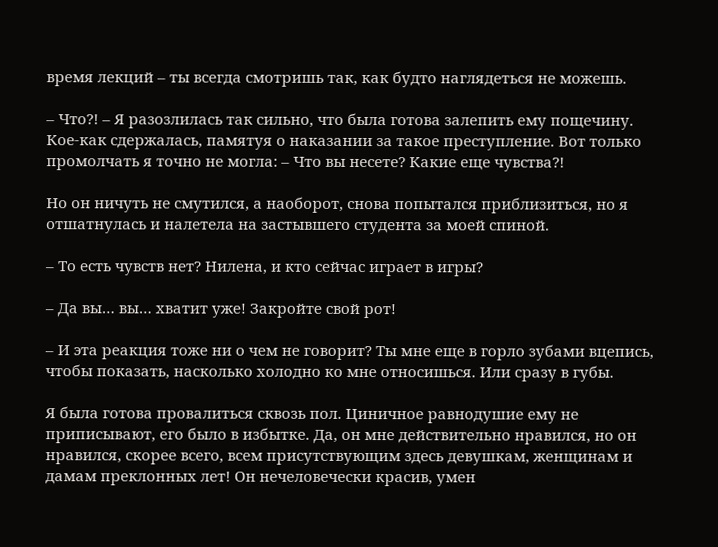время лекций – ты всегда смотришь так, как будто наглядеться не можешь.

– Что?! – Я разозлилась так сильно, что была готова залепить ему пощечину. Кое-как сдержалась, памятуя о наказании за такое преступление. Вот только промолчать я точно не могла: – Что вы несете? Какие еще чувства?!

Но он ничуть не смутился, а наоборот, снова попытался приблизиться, но я отшатнулась и налетела на застывшего студента за моей спиной.

– То есть чувств нет? Нилена, и кто сейчас играет в игры?

– Да вы… вы… хватит уже! Закройте свой рот!

– И эта реакция тоже ни о чем не говорит? Ты мне еще в горло зубами вцепись, чтобы показать, насколько холодно ко мне относишься. Или сразу в губы.

Я была готова провалиться сквозь пол. Циничное равнодушие ему не приписывают, его было в избытке. Да, он мне действительно нравился, но он нравился, скорее всего, всем присутствующим здесь девушкам, женщинам и дамам преклонных лет! Он нечеловечески красив, умен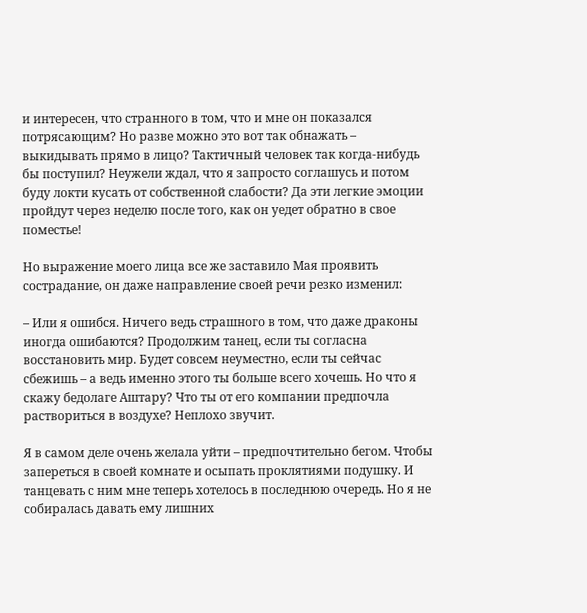и интересен, что странного в том, что и мне он показался потрясающим? Но разве можно это вот так обнажать – выкидывать прямо в лицо? Тактичный человек так когда-нибудь бы поступил? Неужели ждал, что я запросто соглашусь и потом буду локти кусать от собственной слабости? Да эти легкие эмоции пройдут через неделю после того, как он уедет обратно в свое поместье!

Но выражение моего лица все же заставило Мая проявить сострадание, он даже направление своей речи резко изменил:

– Или я ошибся. Ничего ведь страшного в том, что даже драконы иногда ошибаются? Продолжим танец, если ты согласна восстановить мир. Будет совсем неуместно, если ты сейчас сбежишь – а ведь именно этого ты больше всего хочешь. Но что я скажу бедолаге Аштару? Что ты от его компании предпочла раствориться в воздухе? Неплохо звучит.

Я в самом деле очень желала уйти – предпочтительно бегом. Чтобы запереться в своей комнате и осыпать проклятиями подушку. И танцевать с ним мне теперь хотелось в последнюю очередь. Но я не собиралась давать ему лишних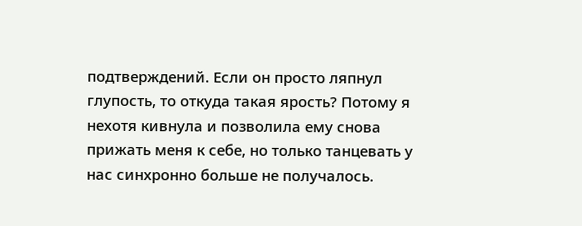подтверждений. Если он просто ляпнул глупость, то откуда такая ярость? Потому я нехотя кивнула и позволила ему снова прижать меня к себе, но только танцевать у нас синхронно больше не получалось.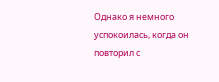Однако я немного успокоилась, когда он повторил с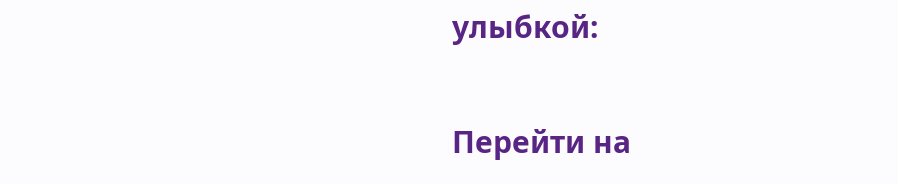улыбкой:

Перейти на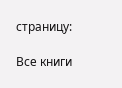страницу:

Все книги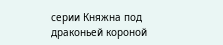серии Княжна под драконьей короной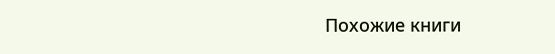Похожие книги